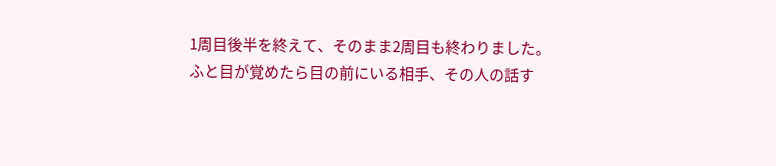1周目後半を終えて、そのまま2周目も終わりました。
ふと目が覚めたら目の前にいる相手、その人の話す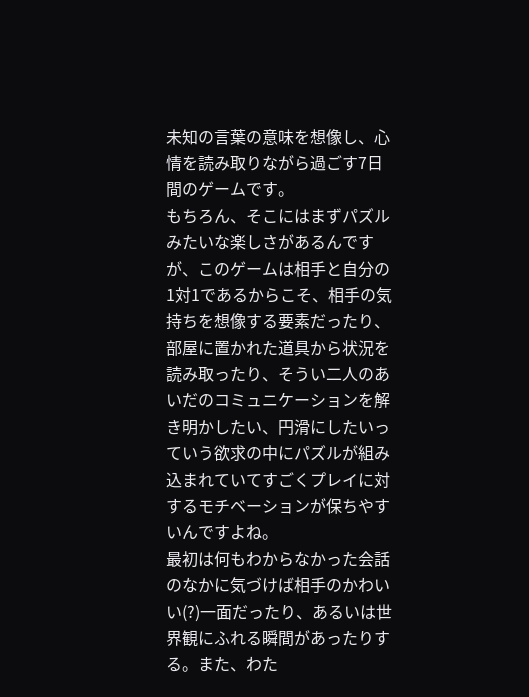未知の言葉の意味を想像し、心情を読み取りながら過ごす7日間のゲームです。
もちろん、そこにはまずパズルみたいな楽しさがあるんですが、このゲームは相手と自分の1対1であるからこそ、相手の気持ちを想像する要素だったり、部屋に置かれた道具から状況を読み取ったり、そうい二人のあいだのコミュニケーションを解き明かしたい、円滑にしたいっていう欲求の中にパズルが組み込まれていてすごくプレイに対するモチベーションが保ちやすいんですよね。
最初は何もわからなかった会話のなかに気づけば相手のかわいい(?)一面だったり、あるいは世界観にふれる瞬間があったりする。また、わた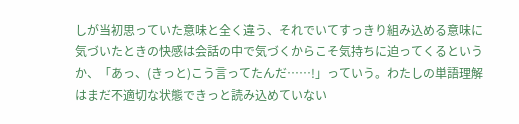しが当初思っていた意味と全く違う、それでいてすっきり組み込める意味に気づいたときの快感は会話の中で気づくからこそ気持ちに迫ってくるというか、「あっ、(きっと)こう言ってたんだ……!」っていう。わたしの単語理解はまだ不適切な状態できっと読み込めていない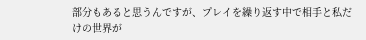部分もあると思うんですが、プレイを繰り返す中で相手と私だけの世界が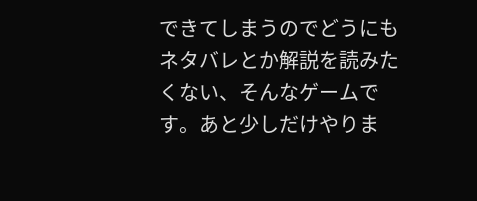できてしまうのでどうにもネタバレとか解説を読みたくない、そんなゲームです。あと少しだけやりま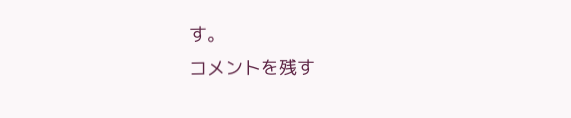す。
コメントを残す